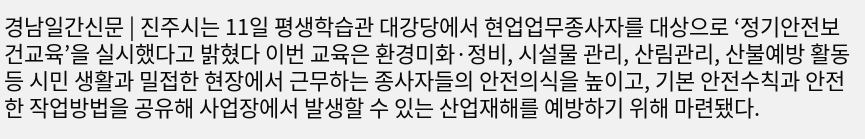경남일간신문 | 진주시는 11일 평생학습관 대강당에서 현업업무종사자를 대상으로 ‘정기안전보건교육’을 실시했다고 밝혔다 이번 교육은 환경미화·정비, 시설물 관리, 산림관리, 산불예방 활동 등 시민 생활과 밀접한 현장에서 근무하는 종사자들의 안전의식을 높이고, 기본 안전수칙과 안전한 작업방법을 공유해 사업장에서 발생할 수 있는 산업재해를 예방하기 위해 마련됐다.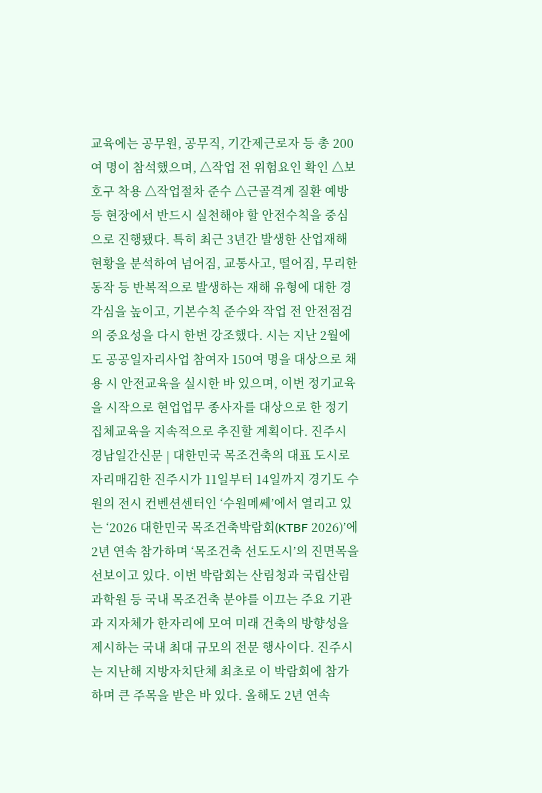교육에는 공무원, 공무직, 기간제근로자 등 총 200여 명이 참석했으며, △작업 전 위험요인 확인 △보호구 착용 △작업절차 준수 △근골격계 질환 예방 등 현장에서 반드시 실천해야 할 안전수칙을 중심으로 진행됐다. 특히 최근 3년간 발생한 산업재해 현황을 분석하여 넘어짐, 교통사고, 떨어짐, 무리한 동작 등 반복적으로 발생하는 재해 유형에 대한 경각심을 높이고, 기본수칙 준수와 작업 전 안전점검의 중요성을 다시 한번 강조했다. 시는 지난 2월에도 공공일자리사업 참여자 150여 명을 대상으로 채용 시 안전교육을 실시한 바 있으며, 이번 정기교육을 시작으로 현업업무 종사자를 대상으로 한 정기 집체교육을 지속적으로 추진할 계획이다. 진주시
경남일간신문 | 대한민국 목조건축의 대표 도시로 자리매김한 진주시가 11일부터 14일까지 경기도 수원의 전시 컨벤션센터인 ‘수원메쎄’에서 열리고 있는 ‘2026 대한민국 목조건축박람회(KTBF 2026)’에 2년 연속 참가하며 ‘목조건축 선도도시’의 진면목을 선보이고 있다. 이번 박람회는 산림청과 국립산림과학원 등 국내 목조건축 분야를 이끄는 주요 기관과 지자체가 한자리에 모여 미래 건축의 방향성을 제시하는 국내 최대 규모의 전문 행사이다. 진주시는 지난해 지방자치단체 최초로 이 박람회에 참가하며 큰 주목을 받은 바 있다. 올해도 2년 연속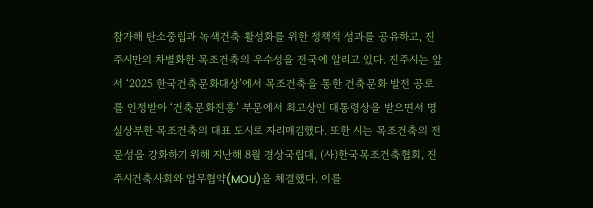참가해 탄소중립과 녹색건축 활성화를 위한 정책적 성과를 공유하고, 진주시만의 차별화한 목조건축의 우수성을 전국에 알리고 있다. 진주시는 앞서 ‘2025 한국건축문화대상’에서 목조건축을 통한 건축문화 발전 공로를 인정받아 ‘건축문화진흥’ 부문에서 최고상인 대통령상을 받으면서 명실상부한 목조건축의 대표 도시로 자리매김했다. 또한 시는 목조건축의 전문성을 강화하기 위해 지난해 8월 경상국립대, (사)한국목조건축협회, 진주시건축사회와 업무협약(MOU)을 체결했다. 이를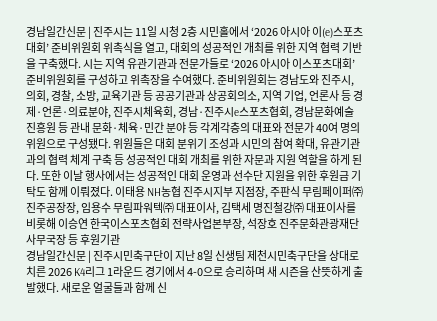경남일간신문 | 진주시는 11일 시청 2층 시민홀에서 ‘2026 아시아 이(e)스포츠대회’ 준비위원회 위촉식을 열고, 대회의 성공적인 개최를 위한 지역 협력 기반을 구축했다. 시는 지역 유관기관과 전문가들로 ‘2026 아시아 이스포츠대회’ 준비위원회를 구성하고 위촉장을 수여했다. 준비위원회는 경남도와 진주시, 의회, 경찰, 소방, 교육기관 등 공공기관과 상공회의소, 지역 기업, 언론사 등 경제·언론·의료분야, 진주시체육회, 경남·진주시e스포츠협회, 경남문화예술진흥원 등 관내 문화·체육·민간 분야 등 각계각층의 대표와 전문가 40여 명의 위원으로 구성됐다. 위원들은 대회 분위기 조성과 시민의 참여 확대, 유관기관과의 협력 체계 구축 등 성공적인 대회 개최를 위한 자문과 지원 역할을 하게 된다. 또한 이날 행사에서는 성공적인 대회 운영과 선수단 지원을 위한 후원금 기탁도 함께 이뤄졌다. 이태용 NH농협 진주시지부 지점장, 주판식 무림페이퍼㈜ 진주공장장, 임용수 무림파워텍㈜ 대표이사, 김택세 명진철강㈜ 대표이사를 비롯해 이승연 한국이스포츠협회 전략사업본부장, 석장호 진주문화관광재단 사무국장 등 후원기관
경남일간신문 | 진주시민축구단이 지난 8일 신생팀 제천시민축구단을 상대로 치른 2026 K4리그 1라운드 경기에서 4-0으로 승리하며 새 시즌을 산뜻하게 출발했다. 새로운 얼굴들과 함께 신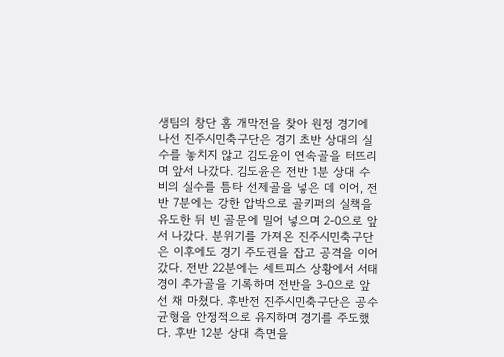생팀의 창단 홈 개막전을 찾아 원정 경기에 나선 진주시민축구단은 경기 초반 상대의 실수를 놓치지 않고 김도윤이 연속골을 터뜨리며 앞서 나갔다. 김도윤은 전반 1분 상대 수비의 실수를 틈타 선제골을 넣은 데 이어, 전반 7분에는 강한 압박으로 골키퍼의 실책을 유도한 뒤 빈 골문에 밀어 넣으며 2-0으로 앞서 나갔다. 분위기를 가져온 진주시민축구단은 이후에도 경기 주도권을 잡고 공격을 이어갔다. 전반 22분에는 세트피스 상황에서 서태경이 추가골을 기록하며 전반을 3-0으로 앞선 채 마쳤다. 후반전 진주시민축구단은 공수 균형을 안정적으로 유지하며 경기를 주도했다. 후반 12분 상대 측면을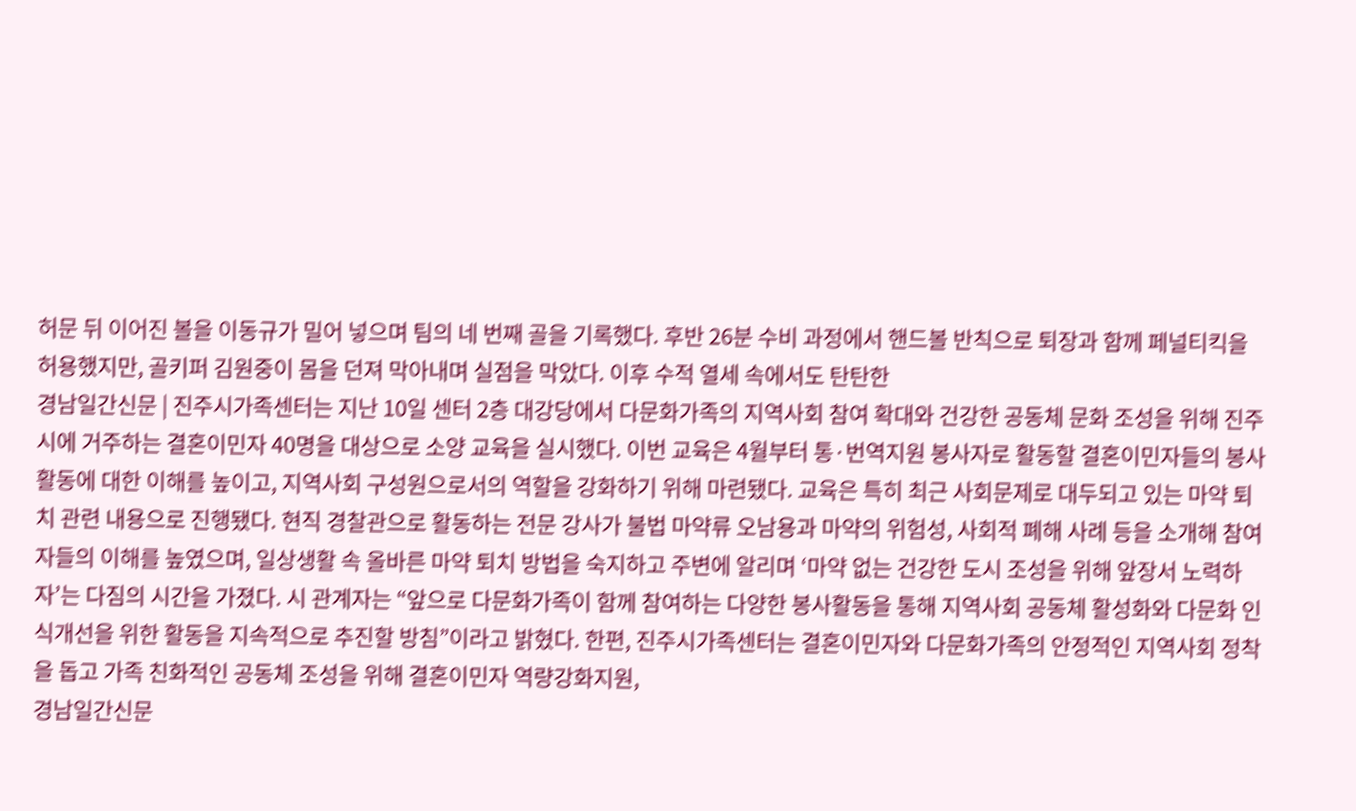허문 뒤 이어진 볼을 이동규가 밀어 넣으며 팀의 네 번째 골을 기록했다. 후반 26분 수비 과정에서 핸드볼 반칙으로 퇴장과 함께 페널티킥을 허용했지만, 골키퍼 김원중이 몸을 던져 막아내며 실점을 막았다. 이후 수적 열세 속에서도 탄탄한
경남일간신문 | 진주시가족센터는 지난 10일 센터 2층 대강당에서 다문화가족의 지역사회 참여 확대와 건강한 공동체 문화 조성을 위해 진주시에 거주하는 결혼이민자 40명을 대상으로 소양 교육을 실시했다. 이번 교육은 4월부터 통·번역지원 봉사자로 활동할 결혼이민자들의 봉사활동에 대한 이해를 높이고, 지역사회 구성원으로서의 역할을 강화하기 위해 마련됐다. 교육은 특히 최근 사회문제로 대두되고 있는 마약 퇴치 관련 내용으로 진행됐다. 현직 경찰관으로 활동하는 전문 강사가 불법 마약류 오남용과 마약의 위험성, 사회적 폐해 사례 등을 소개해 참여자들의 이해를 높였으며, 일상생활 속 올바른 마약 퇴치 방법을 숙지하고 주변에 알리며 ‘마약 없는 건강한 도시 조성을 위해 앞장서 노력하자’는 다짐의 시간을 가졌다. 시 관계자는 “앞으로 다문화가족이 함께 참여하는 다양한 봉사활동을 통해 지역사회 공동체 활성화와 다문화 인식개선을 위한 활동을 지속적으로 추진할 방침”이라고 밝혔다. 한편, 진주시가족센터는 결혼이민자와 다문화가족의 안정적인 지역사회 정착을 돕고 가족 친화적인 공동체 조성을 위해 결혼이민자 역량강화지원,
경남일간신문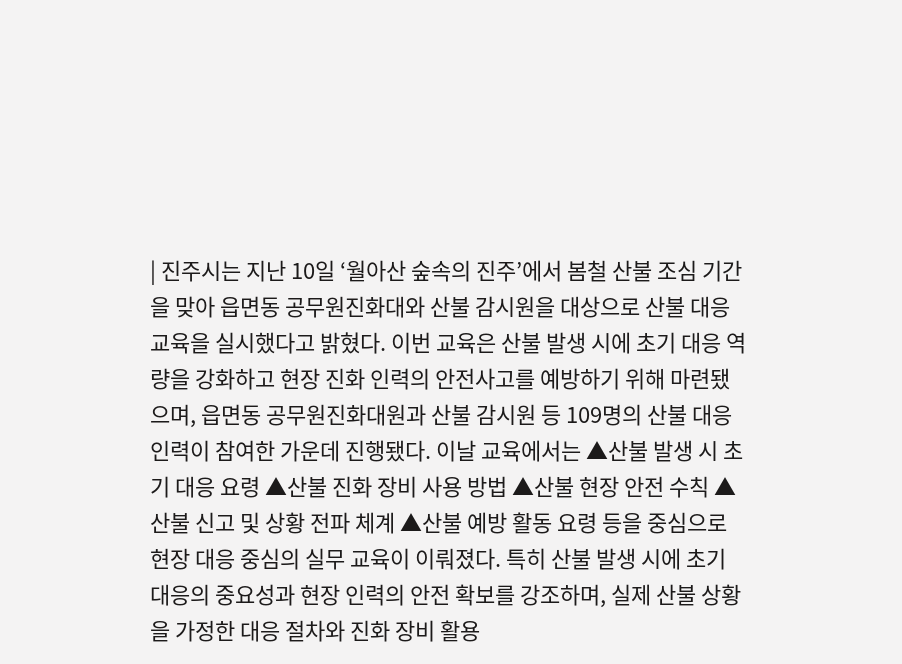| 진주시는 지난 10일 ‘월아산 숲속의 진주’에서 봄철 산불 조심 기간을 맞아 읍면동 공무원진화대와 산불 감시원을 대상으로 산불 대응 교육을 실시했다고 밝혔다. 이번 교육은 산불 발생 시에 초기 대응 역량을 강화하고 현장 진화 인력의 안전사고를 예방하기 위해 마련됐으며, 읍면동 공무원진화대원과 산불 감시원 등 109명의 산불 대응 인력이 참여한 가운데 진행됐다. 이날 교육에서는 ▲산불 발생 시 초기 대응 요령 ▲산불 진화 장비 사용 방법 ▲산불 현장 안전 수칙 ▲산불 신고 및 상황 전파 체계 ▲산불 예방 활동 요령 등을 중심으로 현장 대응 중심의 실무 교육이 이뤄졌다. 특히 산불 발생 시에 초기 대응의 중요성과 현장 인력의 안전 확보를 강조하며, 실제 산불 상황을 가정한 대응 절차와 진화 장비 활용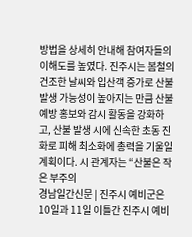방법을 상세히 안내해 참여자들의 이해도를 높였다. 진주시는 봄철의 건조한 날씨와 입산객 증가로 산불 발생 가능성이 높아지는 만큼 산불 예방 홍보와 감시 활동을 강화하고, 산불 발생 시에 신속한 초동 진화로 피해 최소화에 총력을 기울일 계획이다. 시 관계자는 “산불은 작은 부주의
경남일간신문 | 진주시 예비군은 10일과 11일 이틀간 진주시 예비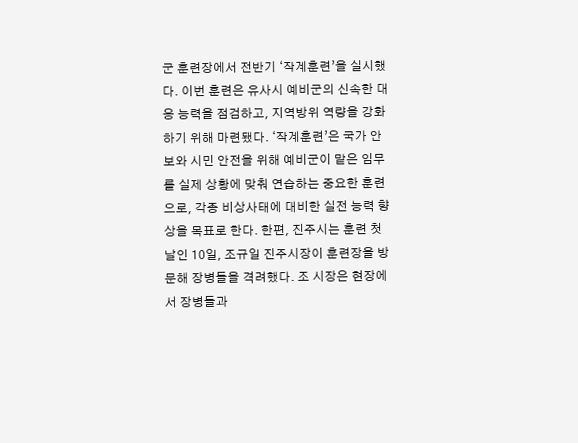군 훈련장에서 전반기 ‘작계훈련’을 실시했다. 이번 훈련은 유사시 예비군의 신속한 대응 능력을 점검하고, 지역방위 역량을 강화하기 위해 마련됐다. ‘작계훈련’은 국가 안보와 시민 안전을 위해 예비군이 맡은 임무를 실제 상황에 맞춰 연습하는 중요한 훈련으로, 각종 비상사태에 대비한 실전 능력 향상을 목표로 한다. 한편, 진주시는 훈련 첫날인 10일, 조규일 진주시장이 훈련장을 방문해 장병들을 격려했다. 조 시장은 현장에서 장병들과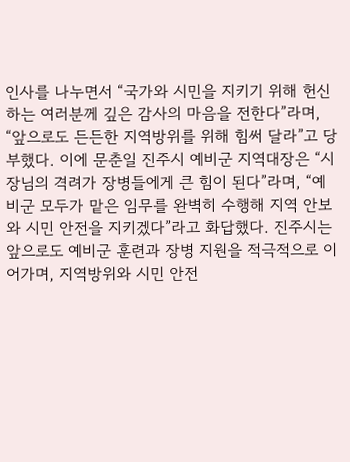인사를 나누면서 “국가와 시민을 지키기 위해 헌신하는 여러분께 깊은 감사의 마음을 전한다”라며, “앞으로도 든든한 지역방위를 위해 힘써 달라”고 당부했다. 이에 문춘일 진주시 예비군 지역대장은 “시장님의 격려가 장병들에게 큰 힘이 된다”라며, “예비군 모두가 맡은 임무를 완벽히 수행해 지역 안보와 시민 안전을 지키겠다”라고 화답했다. 진주시는 앞으로도 예비군 훈련과 장병 지원을 적극적으로 이어가며, 지역방위와 시민 안전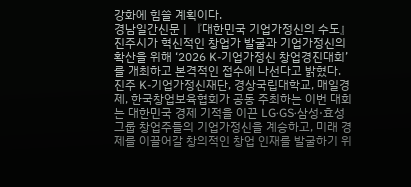강화에 힘쓸 계획이다.
경남일간신문 | 『대한민국 기업가정신의 수도』 진주시가 혁신적인 창업가 발굴과 기업가정신의 확산을 위해 ‘2026 K-기업가정신 창업경진대회’를 개최하고 본격적인 접수에 나선다고 밝혔다. 진주 K-기업가정신재단, 경상국립대학교, 매일경제, 한국창업보육협회가 공동 주최하는 이번 대회는 대한민국 경제 기적을 이끈 LG·GS·삼성·효성그룹 창업주들의 기업가정신을 계승하고, 미래 경제를 이끌어갈 창의적인 창업 인재를 발굴하기 위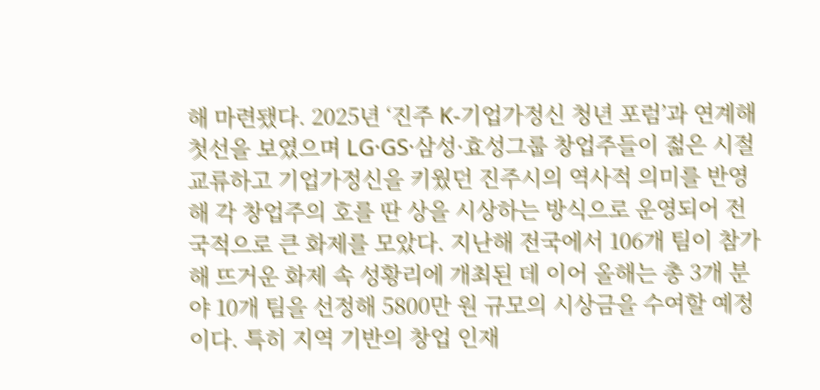해 마련됐다. 2025년 ‘진주 K-기업가정신 청년 포럼’과 연계해 첫선을 보였으며 LG·GS·삼성·효성그룹 창업주들이 젊은 시절 교류하고 기업가정신을 키웠던 진주시의 역사적 의미를 반영해 각 창업주의 호를 딴 상을 시상하는 방식으로 운영되어 전국적으로 큰 화제를 모았다. 지난해 전국에서 106개 팀이 참가해 뜨거운 화제 속 성황리에 개최된 데 이어 올해는 총 3개 분야 10개 팀을 선정해 5800만 원 규모의 시상금을 수여할 예정이다. 특히 지역 기반의 창업 인재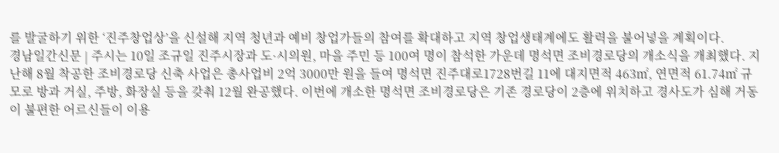를 발굴하기 위한 ‘진주창업상’을 신설해 지역 청년과 예비 창업가들의 참여를 확대하고 지역 창업생태계에도 활력을 불어넣을 계획이다.
경남일간신문 | 주시는 10일 조규일 진주시장과 도·시의원, 마을 주민 등 100여 명이 참석한 가운데 명석면 조비경로당의 개소식을 개최했다. 지난해 8월 착공한 조비경로당 신축 사업은 총사업비 2억 3000만 원을 들여 명석면 진주대로1728번길 11에 대지면적 463㎡, 연면적 61.74㎡ 규모로 방과 거실, 주방, 화장실 등을 갖춰 12월 완공했다. 이번에 개소한 명석면 조비경로당은 기존 경로당이 2층에 위치하고 경사도가 심해 거동이 불편한 어르신들이 이용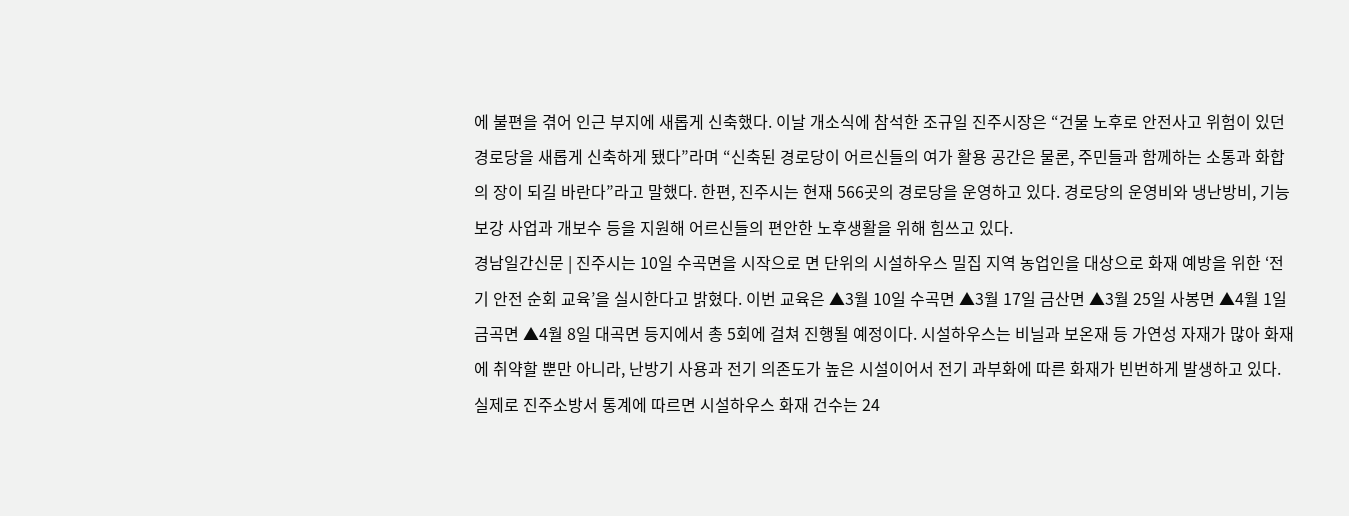에 불편을 겪어 인근 부지에 새롭게 신축했다. 이날 개소식에 참석한 조규일 진주시장은 “건물 노후로 안전사고 위험이 있던 경로당을 새롭게 신축하게 됐다”라며 “신축된 경로당이 어르신들의 여가 활용 공간은 물론, 주민들과 함께하는 소통과 화합의 장이 되길 바란다”라고 말했다. 한편, 진주시는 현재 566곳의 경로당을 운영하고 있다. 경로당의 운영비와 냉난방비, 기능 보강 사업과 개보수 등을 지원해 어르신들의 편안한 노후생활을 위해 힘쓰고 있다.
경남일간신문 | 진주시는 10일 수곡면을 시작으로 면 단위의 시설하우스 밀집 지역 농업인을 대상으로 화재 예방을 위한 ‘전기 안전 순회 교육’을 실시한다고 밝혔다. 이번 교육은 ▲3월 10일 수곡면 ▲3월 17일 금산면 ▲3월 25일 사봉면 ▲4월 1일 금곡면 ▲4월 8일 대곡면 등지에서 총 5회에 걸쳐 진행될 예정이다. 시설하우스는 비닐과 보온재 등 가연성 자재가 많아 화재에 취약할 뿐만 아니라, 난방기 사용과 전기 의존도가 높은 시설이어서 전기 과부화에 따른 화재가 빈번하게 발생하고 있다. 실제로 진주소방서 통계에 따르면 시설하우스 화재 건수는 24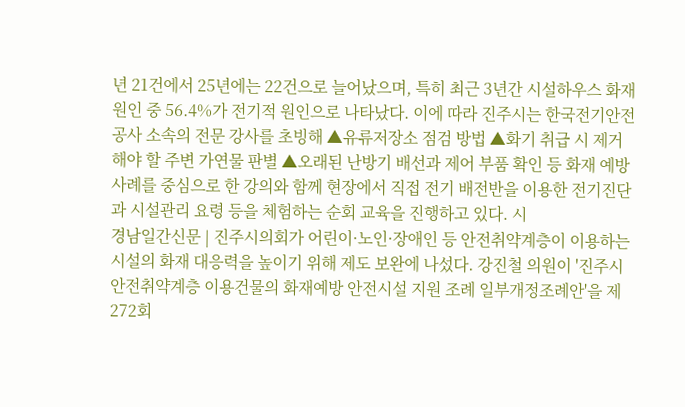년 21건에서 25년에는 22건으로 늘어났으며, 특히 최근 3년간 시설하우스 화재 원인 중 56.4%가 전기적 원인으로 나타났다. 이에 따라 진주시는 한국전기안전공사 소속의 전문 강사를 초빙해 ▲유류저장소 점검 방법 ▲화기 취급 시 제거해야 할 주변 가연물 판별 ▲오래된 난방기 배선과 제어 부품 확인 등 화재 예방 사례를 중심으로 한 강의와 함께 현장에서 직접 전기 배전반을 이용한 전기진단과 시설관리 요령 등을 체험하는 순회 교육을 진행하고 있다. 시
경남일간신문 | 진주시의회가 어린이·노인·장애인 등 안전취약계층이 이용하는 시설의 화재 대응력을 높이기 위해 제도 보완에 나섰다. 강진철 의원이 '진주시 안전취약계층 이용건물의 화재예방 안전시설 지원 조례 일부개정조례안'을 제272회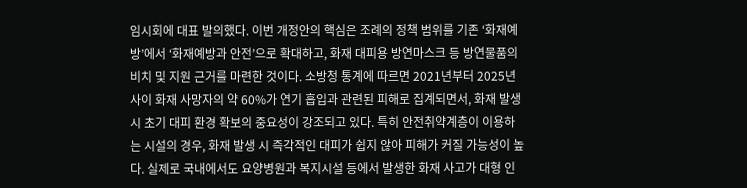임시회에 대표 발의했다. 이번 개정안의 핵심은 조례의 정책 범위를 기존 ‘화재예방’에서 ‘화재예방과 안전’으로 확대하고, 화재 대피용 방연마스크 등 방연물품의 비치 및 지원 근거를 마련한 것이다. 소방청 통계에 따르면 2021년부터 2025년 사이 화재 사망자의 약 60%가 연기 흡입과 관련된 피해로 집계되면서, 화재 발생 시 초기 대피 환경 확보의 중요성이 강조되고 있다. 특히 안전취약계층이 이용하는 시설의 경우, 화재 발생 시 즉각적인 대피가 쉽지 않아 피해가 커질 가능성이 높다. 실제로 국내에서도 요양병원과 복지시설 등에서 발생한 화재 사고가 대형 인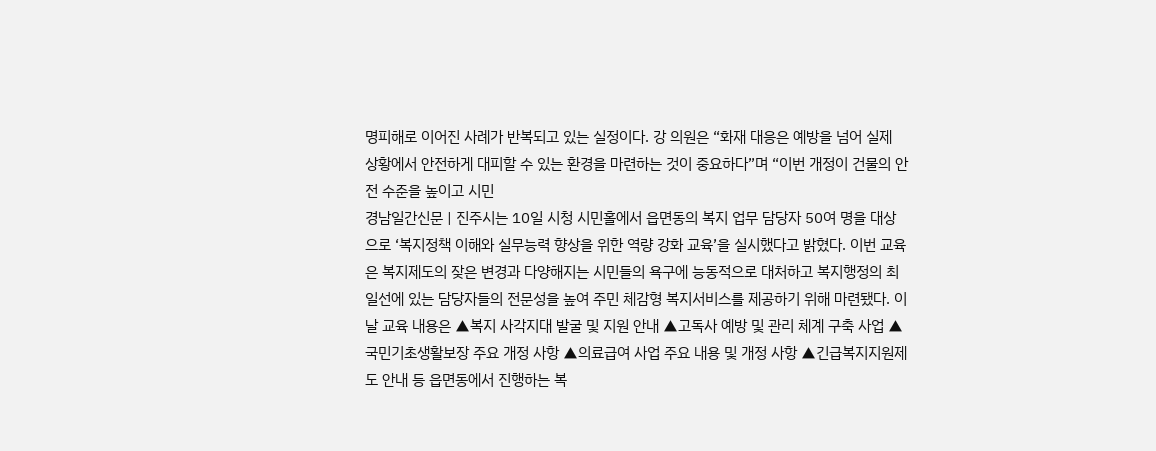명피해로 이어진 사례가 반복되고 있는 실정이다. 강 의원은 “화재 대응은 예방을 넘어 실제 상황에서 안전하게 대피할 수 있는 환경을 마련하는 것이 중요하다”며 “이번 개정이 건물의 안전 수준을 높이고 시민
경남일간신문 | 진주시는 10일 시청 시민홀에서 읍면동의 복지 업무 담당자 50여 명을 대상으로 ‘복지정책 이해와 실무능력 향상을 위한 역량 강화 교육’을 실시했다고 밝혔다. 이번 교육은 복지제도의 잦은 변경과 다양해지는 시민들의 욕구에 능동적으로 대처하고 복지행정의 최일선에 있는 담당자들의 전문성을 높여 주민 체감형 복지서비스를 제공하기 위해 마련됐다. 이날 교육 내용은 ▲복지 사각지대 발굴 및 지원 안내 ▲고독사 예방 및 관리 체계 구축 사업 ▲국민기초생활보장 주요 개정 사항 ▲의료급여 사업 주요 내용 및 개정 사항 ▲긴급복지지원제도 안내 등 읍면동에서 진행하는 복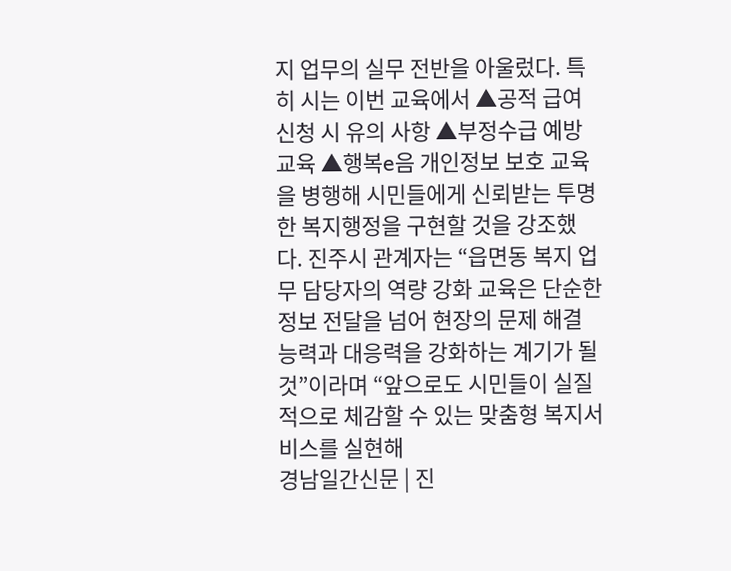지 업무의 실무 전반을 아울렀다. 특히 시는 이번 교육에서 ▲공적 급여 신청 시 유의 사항 ▲부정수급 예방 교육 ▲행복e음 개인정보 보호 교육을 병행해 시민들에게 신뢰받는 투명한 복지행정을 구현할 것을 강조했다. 진주시 관계자는 “읍면동 복지 업무 담당자의 역량 강화 교육은 단순한 정보 전달을 넘어 현장의 문제 해결 능력과 대응력을 강화하는 계기가 될 것”이라며 “앞으로도 시민들이 실질적으로 체감할 수 있는 맞춤형 복지서비스를 실현해
경남일간신문 | 진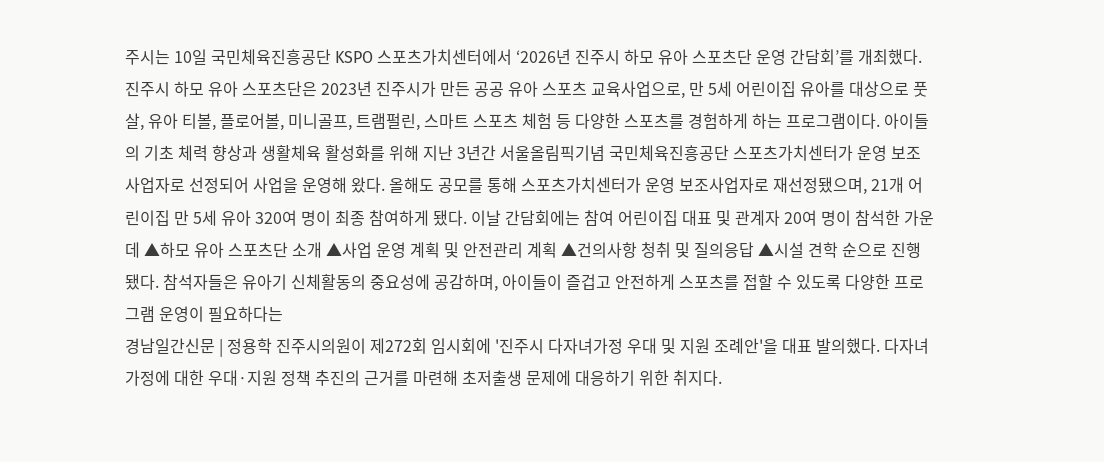주시는 10일 국민체육진흥공단 KSPO 스포츠가치센터에서 ‘2026년 진주시 하모 유아 스포츠단 운영 간담회’를 개최했다. 진주시 하모 유아 스포츠단은 2023년 진주시가 만든 공공 유아 스포츠 교육사업으로, 만 5세 어린이집 유아를 대상으로 풋살, 유아 티볼, 플로어볼, 미니골프, 트램펄린, 스마트 스포츠 체험 등 다양한 스포츠를 경험하게 하는 프로그램이다. 아이들의 기초 체력 향상과 생활체육 활성화를 위해 지난 3년간 서울올림픽기념 국민체육진흥공단 스포츠가치센터가 운영 보조사업자로 선정되어 사업을 운영해 왔다. 올해도 공모를 통해 스포츠가치센터가 운영 보조사업자로 재선정됐으며, 21개 어린이집 만 5세 유아 320여 명이 최종 참여하게 됐다. 이날 간담회에는 참여 어린이집 대표 및 관계자 20여 명이 참석한 가운데 ▲하모 유아 스포츠단 소개 ▲사업 운영 계획 및 안전관리 계획 ▲건의사항 청취 및 질의응답 ▲시설 견학 순으로 진행됐다. 참석자들은 유아기 신체활동의 중요성에 공감하며, 아이들이 즐겁고 안전하게 스포츠를 접할 수 있도록 다양한 프로그램 운영이 필요하다는
경남일간신문 | 정용학 진주시의원이 제272회 임시회에 '진주시 다자녀가정 우대 및 지원 조례안'을 대표 발의했다. 다자녀가정에 대한 우대·지원 정책 추진의 근거를 마련해 초저출생 문제에 대응하기 위한 취지다.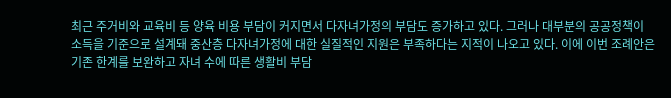최근 주거비와 교육비 등 양육 비용 부담이 커지면서 다자녀가정의 부담도 증가하고 있다. 그러나 대부분의 공공정책이 소득을 기준으로 설계돼 중산층 다자녀가정에 대한 실질적인 지원은 부족하다는 지적이 나오고 있다. 이에 이번 조례안은 기존 한계를 보완하고 자녀 수에 따른 생활비 부담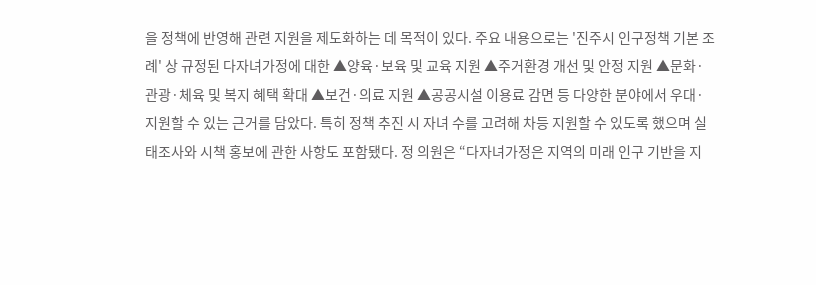을 정책에 반영해 관련 지원을 제도화하는 데 목적이 있다. 주요 내용으로는 '진주시 인구정책 기본 조례' 상 규정된 다자녀가정에 대한 ▲양육·보육 및 교육 지원 ▲주거환경 개선 및 안정 지원 ▲문화·관광·체육 및 복지 혜택 확대 ▲보건·의료 지원 ▲공공시설 이용료 감면 등 다양한 분야에서 우대·지원할 수 있는 근거를 담았다. 특히 정책 추진 시 자녀 수를 고려해 차등 지원할 수 있도록 했으며 실태조사와 시책 홍보에 관한 사항도 포함됐다. 정 의원은 “다자녀가정은 지역의 미래 인구 기반을 지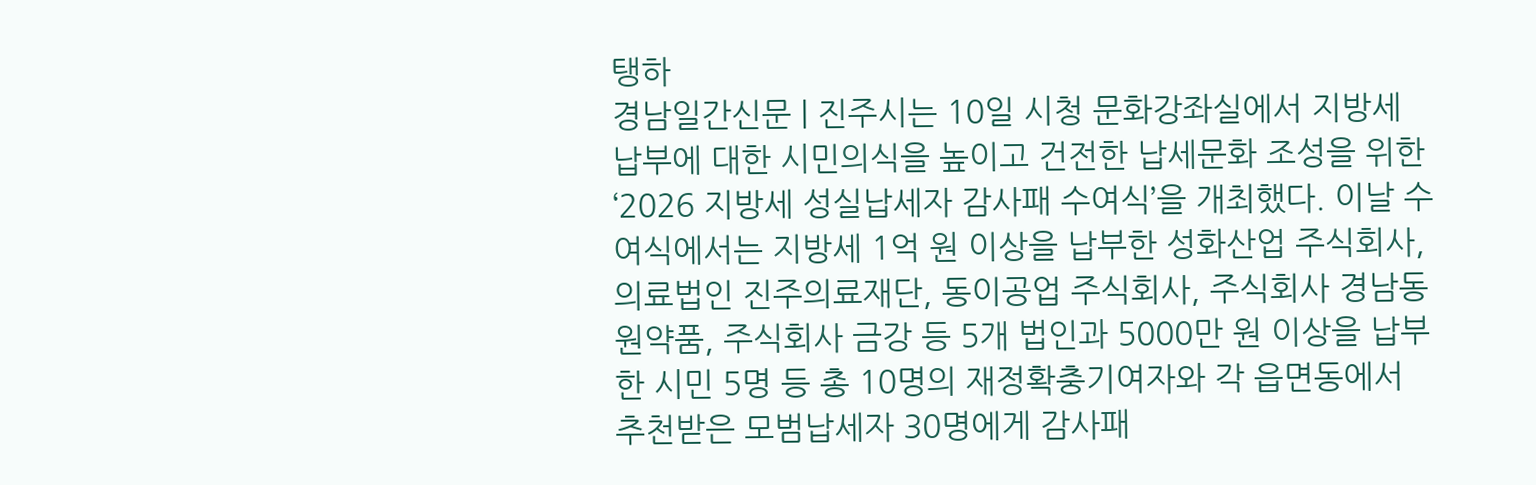탱하
경남일간신문 | 진주시는 10일 시청 문화강좌실에서 지방세 납부에 대한 시민의식을 높이고 건전한 납세문화 조성을 위한 ‘2026 지방세 성실납세자 감사패 수여식’을 개최했다. 이날 수여식에서는 지방세 1억 원 이상을 납부한 성화산업 주식회사, 의료법인 진주의료재단, 동이공업 주식회사, 주식회사 경남동원약품, 주식회사 금강 등 5개 법인과 5000만 원 이상을 납부한 시민 5명 등 총 10명의 재정확충기여자와 각 읍면동에서 추천받은 모범납세자 30명에게 감사패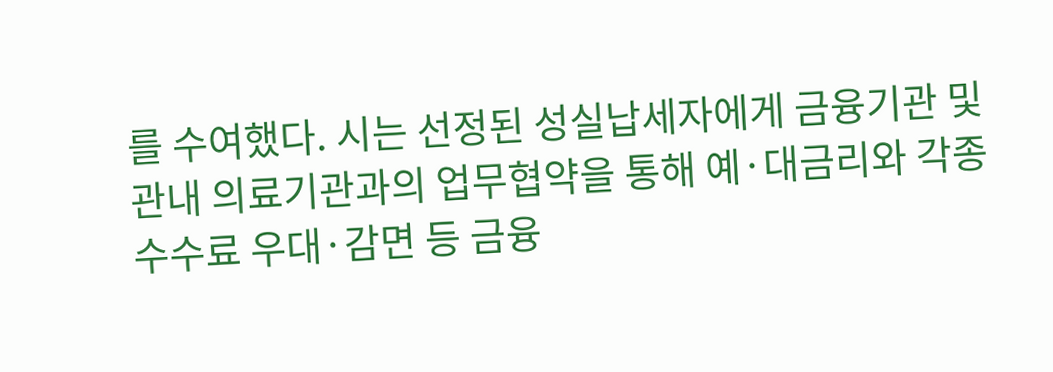를 수여했다. 시는 선정된 성실납세자에게 금융기관 및 관내 의료기관과의 업무협약을 통해 예·대금리와 각종 수수료 우대·감면 등 금융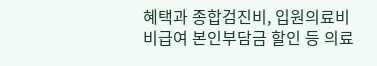혜택과 종합검진비, 입원의료비 비급여 본인부담금 할인 등 의료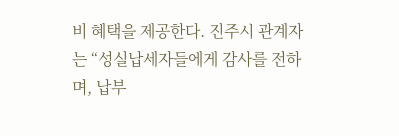비 혜택을 제공한다. 진주시 관계자는 “성실납세자들에게 감사를 전하며, 납부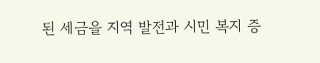된 세금을 지역 발전과 시민 복지 증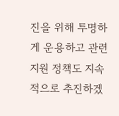진을 위해 투명하게 운용하고 관련 지원 정책도 지속적으로 추진하겠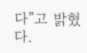다”고 밝혔다.